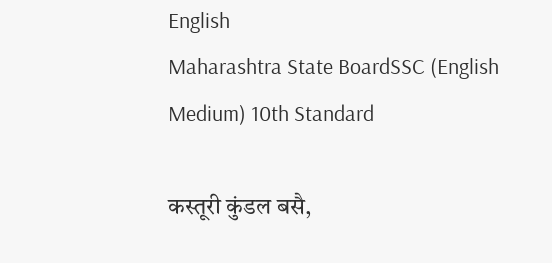English
Maharashtra State BoardSSC (English Medium) 10th Standard

कस्तूरी कुंडल बसै,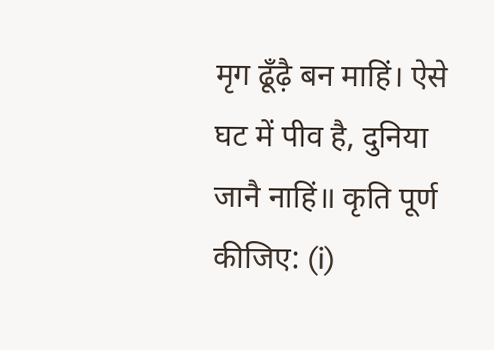मृग ढूँढ़ै बन माहिं। ऐसे घट में पीव है, दुनिया जानै नाहिं॥ कृति पूर्ण कीजिए: (i)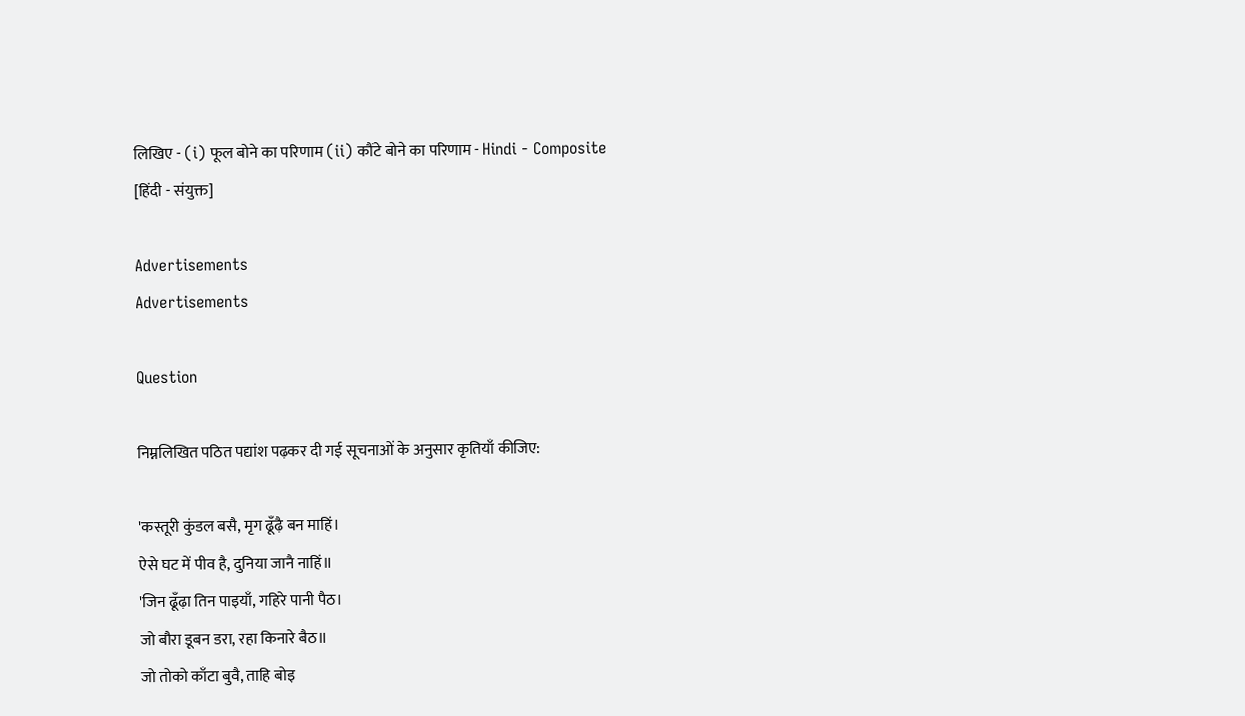लिखिए - (i) फूल बोने का परिणाम (ii) कौंटे बोने का परिणाम - Hindi - Composite [हिंदी - संयुक्त]

Advertisements
Advertisements

Question

निम्नलिखित पठित पद्यांश पढ़कर दी गई सूचनाओं के अनुसार कृतियाँ कीजिए:

'कस्तूरी कुंडल बसै, मृग ढूँढ़ै बन माहिं।
ऐसे घट में पीव है, दुनिया जानै नाहिं॥
'जिन ढूँढ़ा तिन पाइयाँ, गहिरे पानी पैठ।
जो बौरा डूबन डरा, रहा किनारे बैठ॥
जो तोको काँटा बुवै, ताहि बोइ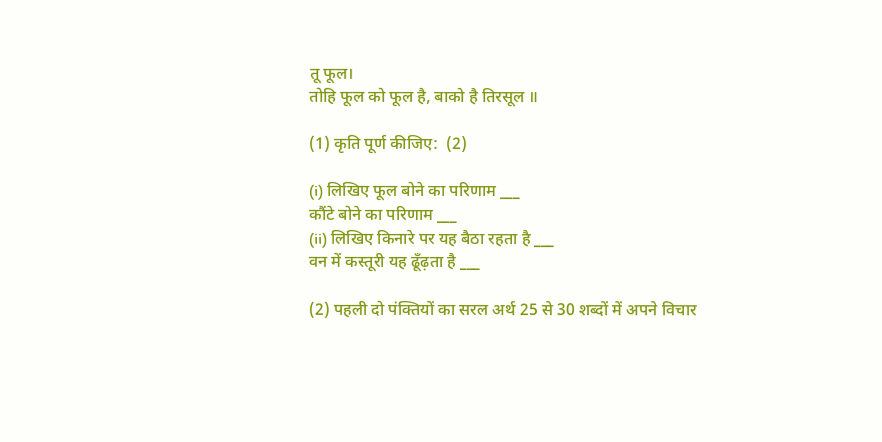तू फूल।
तोहि फूल को फूल है, बाको है तिरसूल ॥

(1) कृति पूर्ण कीजिए:  (2)

(i) लिखिए फूल बोने का परिणाम ___
कौंटे बोने का परिणाम ___
(ii) लिखिए किनारे पर यह बैठा रहता है ___
वन में कस्तूरी यह ढूँढ़ता है ___

(2) पहली दो पंक्तियों का सरल अर्थ 25 से 30 शब्दों में अपने विचार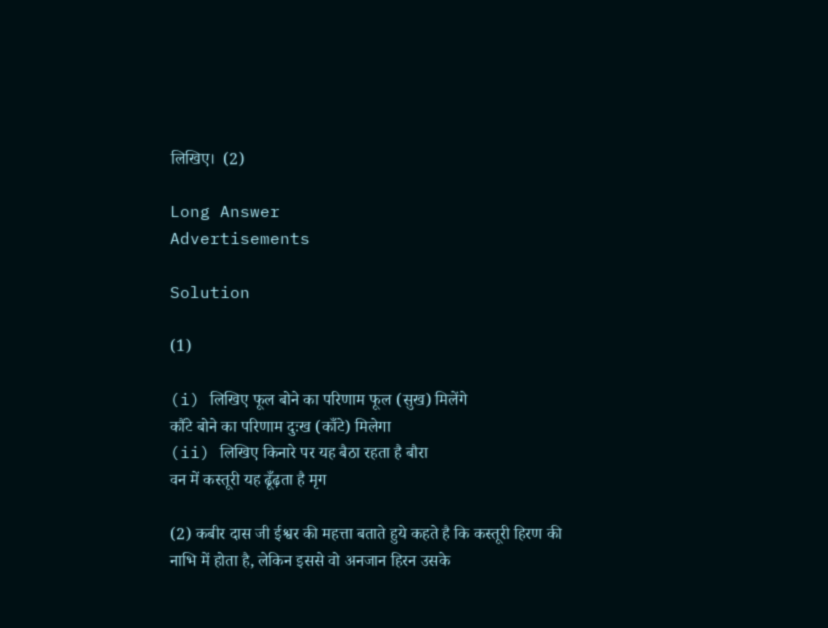लिखिए।  (2)

Long Answer
Advertisements

Solution

(1)

(i) लिखिए फूल बोने का परिणाम फूल (सुख) मिलेंगे
कौंटे बोने का परिणाम दुःख (काँटे) मिलेगा
(ii) लिखिए किनारे पर यह बैठा रहता है बौरा
वन में कस्तूरी यह ढूँढ़ता है मृग

(2) कबीर दास जी ईश्वर की महत्ता बताते हुये कहते है कि कस्तूरी हिरण की नाभि में होता है, लेकिन इससे वो अनजान हिरन उसके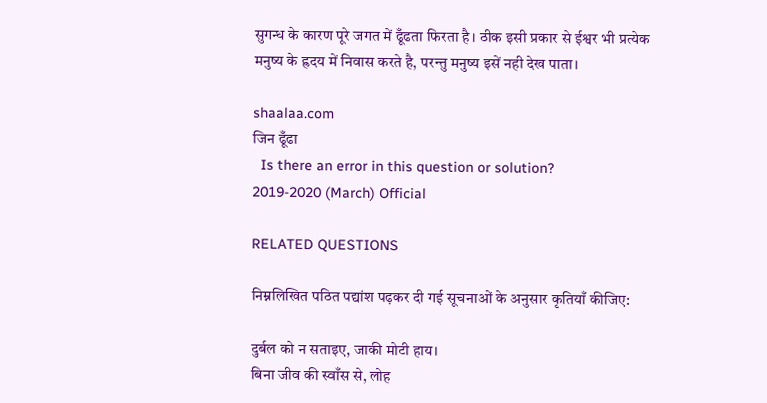सुगन्ध के कारण पूरे जगत में ढूँढता फिरता है। ठीक इसी प्रकार से ईश्वर भी प्रत्येक मनुष्य के ह्रदय में निवास करते है, परन्तु मनुष्य इसें नही देख पाता।

shaalaa.com
जिन ढूँढा
  Is there an error in this question or solution?
2019-2020 (March) Official

RELATED QUESTIONS

निम्नलिखित पठित पद्यांश पढ़कर दी गई सूचनाओं के अनुसार कृतियाँ कीजिए:

दुर्बल को न सताइए, जाकी मोटी हाय।
बिना जीव की स्वाँस से, लोह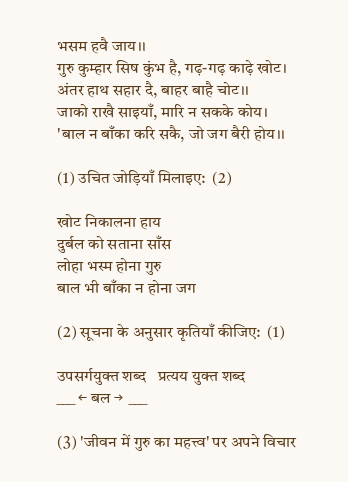भसम हवै जाय।।
गुरु कुम्हार सिष कुंभ है, गढ़-गढ़ काढ़े खोट।
अंतर हाथ सहार दै, बाहर बाहै चोट।।
जाको राखै साइयाँ, मारि न सकके कोय।
'बाल न बाँका करि सकै, जो जग बैरी होय।।

(1) उचित जोड़ियाँ मिलाइए:  (2)

खोट निकालना हाय
दुर्बल को सताना साँस
लोहा भस्म होना गुरु
बाल भी बाँका न होना जग

(2) सूचना के अनुसार कृतियाँ कीजिए:  (1)

उपसर्गयुक्त शब्द   प्रत्यय युक्त शब्द
___ ← बल →  ___

(3) 'जीवन में गुरु का महत्त्व' पर अपने विचार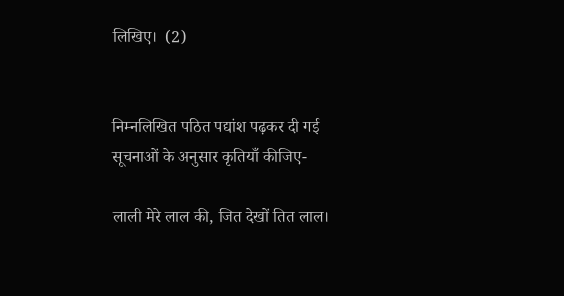लिखिए।  (2)


निम्नलिखित पठित पद्यांश पढ़कर दी गई सूचनाओं के अनुसार कृतियाँ कीजिए-

लाली मेरे लाल की, जित देखों तित लाल।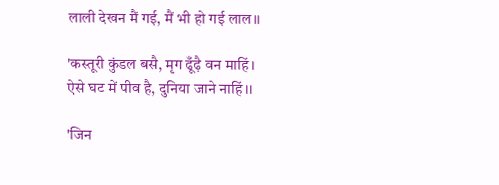लाली देखन मैं गई, मैं भी हो गई लाल।।

'कस्तूरी कुंडल बसै, मृग ढूँढ़ै वन माहिं।
ऐसे घट में पीव है, दुनिया जाने नाहिं।।

'जिन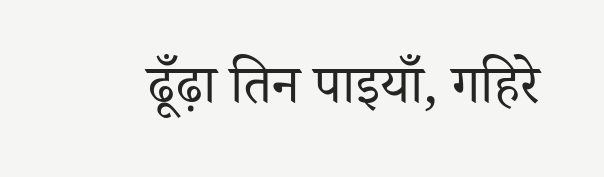ढूँढ़ा तिन पाइयाँ, गहिरे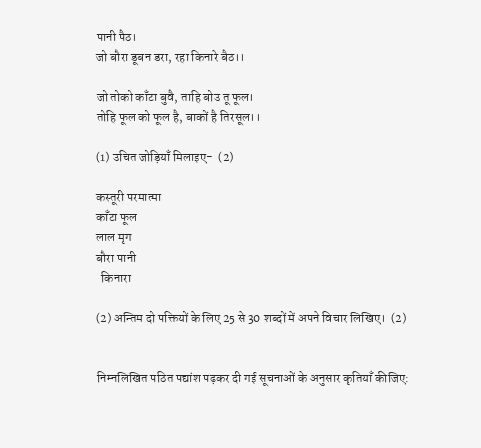पानी पैठ।
जो बौरा डूबन डरा, रहा किनारे बैठ।।

जो तोको काँटा बुवै, ताहि बोउ तू फूल।
तोहि फूल को फूल है, बाकों है तिरसूल।।

(1) उचित जोड़ियाँ मिलाइए-  (2)

कस्तूरी परमात्मा
काँटा फूल
लाल मृग
बौरा पानी
  किनारा

(2) अन्तिम दो पक्तियों के लिए 25 से 30 शब्दों में अपने विचार लिखिए।  (2)


निम्नलिखित पठित पद्यांश पढ़कर दी गई सूचनाओं के अनुसार कृतियाँ कीजिए: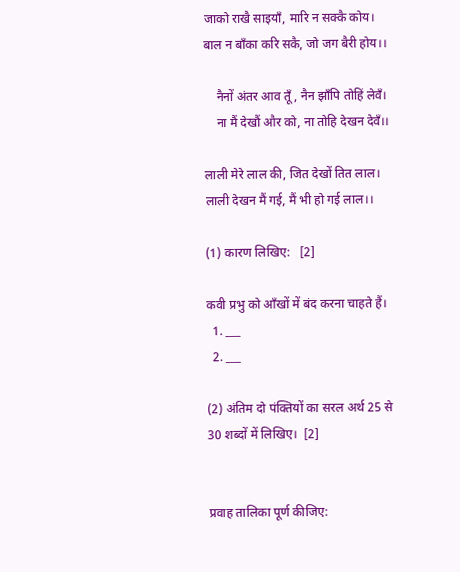जाको राखै साइयाँ, मारि न सक्‍कै कोय।
बाल न बाँका करि सकै, जो जग बैरी होय।।

    नैनों अंतर आव तूँ, नैन झाँपि तोहिं लेवँ।
    ना मैं देखौं और को, ना तोहि देखन देवँ।।

लाली मेरे लाल की, जित देखों तित लाल।
लाली देखन मैं गई, मैं भी हो गई लाल।।

(1) कारण लिखिए:   [2]

कवी प्रभु को आँखों में बंद करना चाहते हैं।
  1. ___
  2. ___

(2) अंतिम दो पंक्तियों का सरल अर्थ 25 से 30 शब्दों में लिखिए।  [2]


प्रवाह तालिका पूर्ण कीजिए: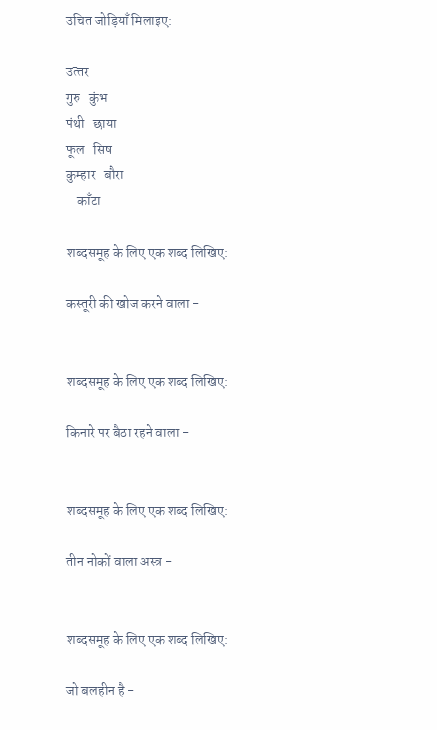उचित जोड़ियाँ मिलाइए:

उत्‍तर
गुरु   कुंभ
पंथी   छाया
फूल   सिष
कुम्‍हार   बौरा
    काँटा

शब्‍दसमूह के लिए एक शब्‍द लिखिए:

कस्‍तूरी की खोज करने वाला -


शब्‍दसमूह के लिए एक शब्‍द लिखिए:

किनारे पर बैठा रहने वाला -


शब्‍दसमूह के लिए एक शब्‍द लिखिए:

तीन नोकों वाला अस्‍त्र -


शब्‍दसमूह के लिए एक शब्‍द लिखिए:

जो बलहीन है -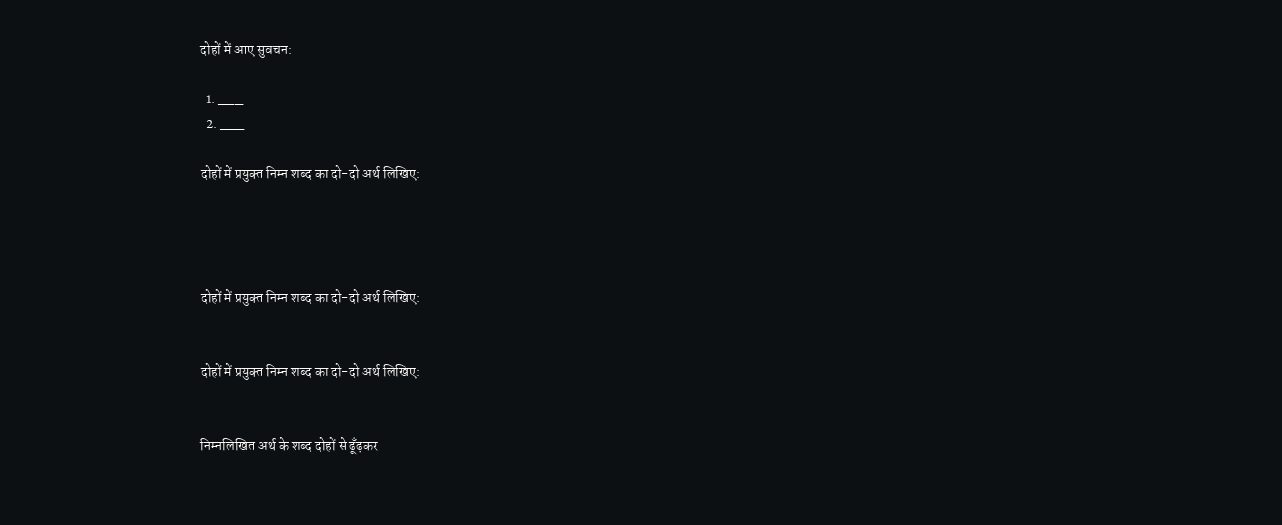दोहों में आए सुवचन:

  1. ___
  2. ___

दोहों में प्रयुक्‍त निम्‍न शब्‍द का दो-दो अर्थ लिखिए:




दोहों में प्रयुक्‍त निम्‍न शब्‍द का दो-दो अर्थ लिखिए:


दोहों में प्रयुक्‍त निम्‍न शब्‍द का दो-दो अर्थ लिखिए:


निम्‍नलिखित अर्थ के शब्‍द दोहों से ढूँढ़कर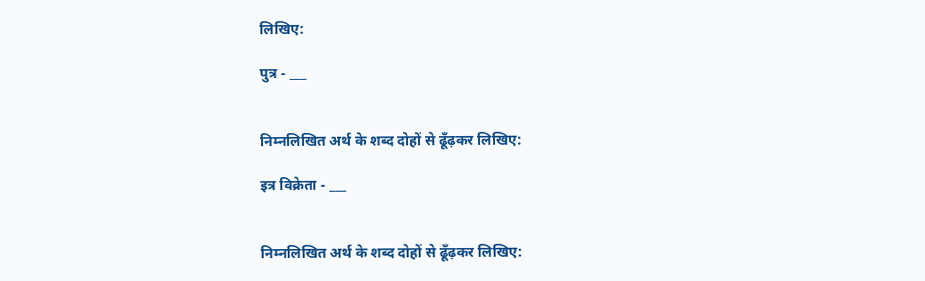लिखिए:

पुत्र - ___


निम्‍नलिखित अर्थ के शब्‍द दोहों से ढूँढ़कर लिखिए:

इत्र विक्रेता - ___


निम्‍नलिखित अर्थ के शब्‍द दोहों से ढूँढ़कर लिखिए: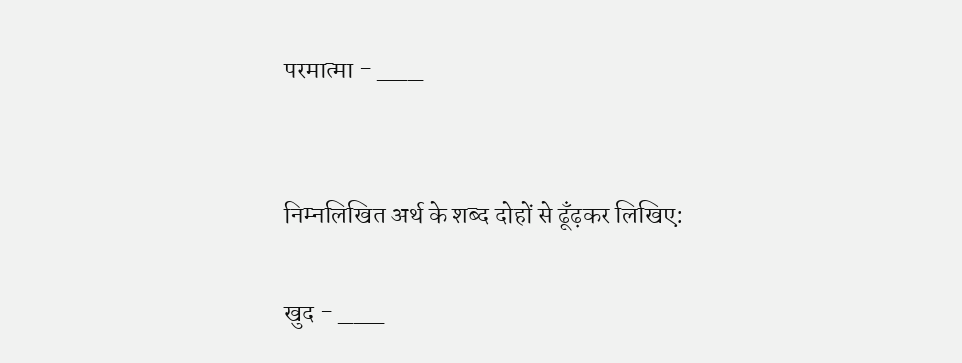परमात्‍मा - ___


निम्‍नलिखित अर्थ के शब्‍द दोहों से ढूँढ़कर लिखिए:

खुद - ___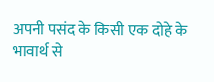अपनी पसंद के किसी एक दोहे के भावार्थ से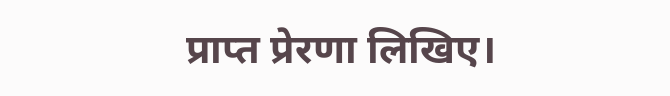प्राप्त प्रेरणा लिखिए।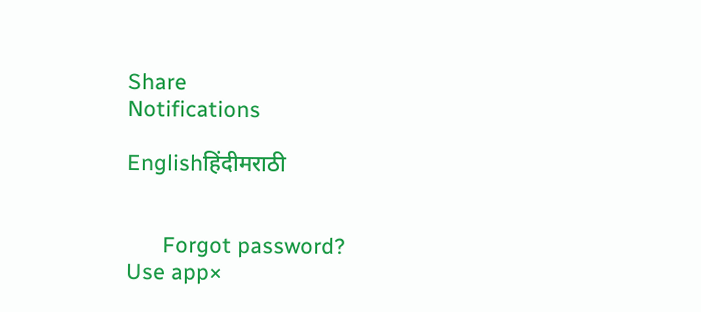Share
Notifications

Englishहिंदीमराठी


      Forgot password?
Use app×